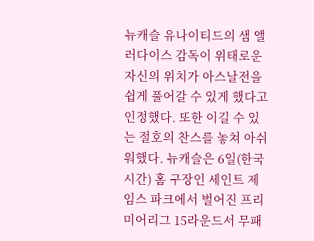뉴캐슬 유나이티드의 샘 앨러다이스 감독이 위태로운 자신의 위치가 아스날전을 쉽게 풀어갈 수 있게 했다고 인정했다. 또한 이길 수 있는 절호의 찬스를 놓쳐 아쉬워했다. 뉴캐슬은 6일(한국시간) 홈 구장인 세인트 제임스 파크에서 벌어진 프리미어리그 15라운드서 무패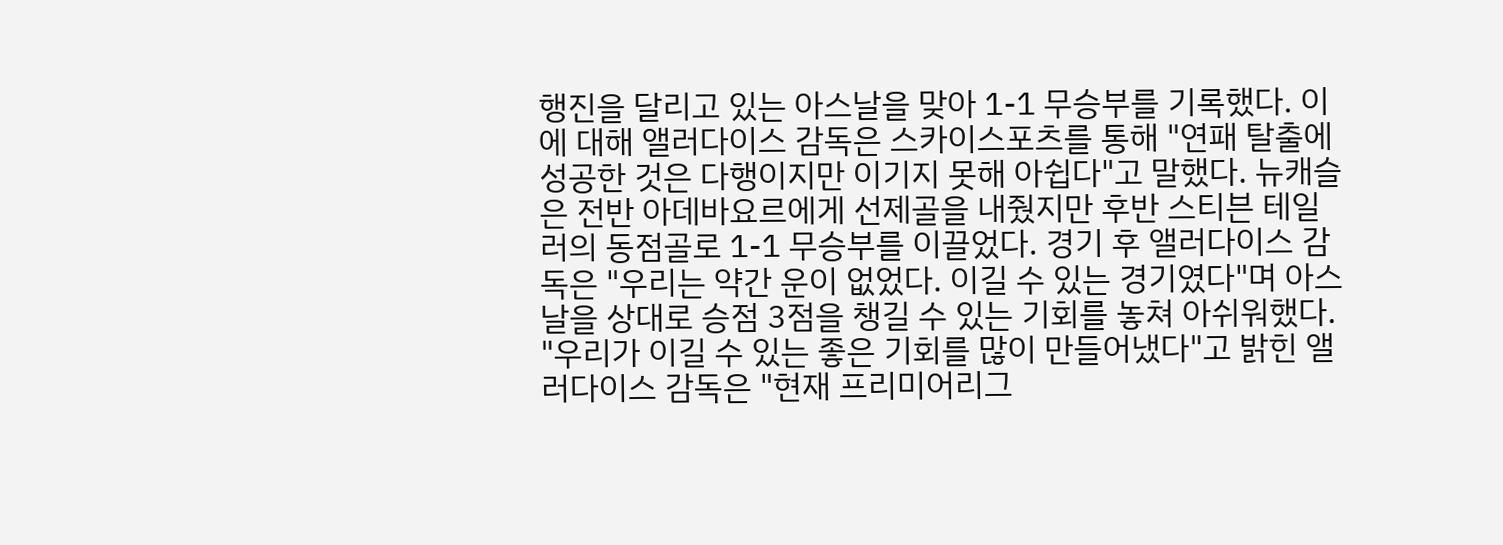행진을 달리고 있는 아스날을 맞아 1-1 무승부를 기록했다. 이에 대해 앨러다이스 감독은 스카이스포츠를 통해 "연패 탈출에 성공한 것은 다행이지만 이기지 못해 아쉽다"고 말했다. 뉴캐슬은 전반 아데바요르에게 선제골을 내줬지만 후반 스티븐 테일러의 동점골로 1-1 무승부를 이끌었다. 경기 후 앨러다이스 감독은 "우리는 약간 운이 없었다. 이길 수 있는 경기였다"며 아스날을 상대로 승점 3점을 챙길 수 있는 기회를 놓쳐 아쉬워했다. "우리가 이길 수 있는 좋은 기회를 많이 만들어냈다"고 밝힌 앨러다이스 감독은 "현재 프리미어리그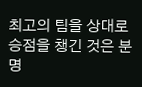최고의 팀을 상대로 승점을 챙긴 것은 분명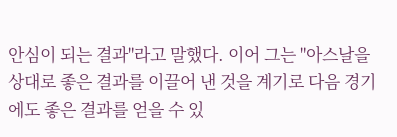안심이 되는 결과"라고 말했다. 이어 그는 "아스날을 상대로 좋은 결과를 이끌어 낸 것을 계기로 다음 경기에도 좋은 결과를 얻을 수 있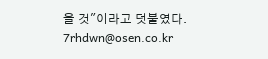을 것"이라고 덧붙였다. 7rhdwn@osen.co.kr